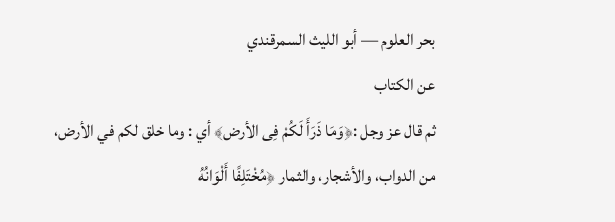بحر العلوم — أبو الليث السمرقندي
عن الكتاب
ثم قال عز وجل :﴿وَمَا ذَرَأَ لَكُمْ فِى الأرض﴾ أي : وما خلق لكم في الأرض، من الدواب، والأشجار، والثمار ﴿مُخْتَلِفًا أَلْوَانُهُ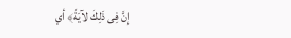إِنَّ فِى ذَلِكَ لآيَةً﴾ أي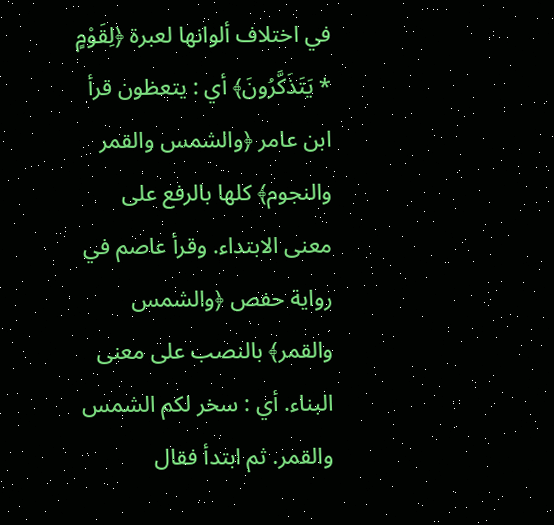في اختلاف ألوانها لعبرة ﴿لِقَوْمٍ * يَتَذَكَّرُونَ﴾ أي : يتعظون قرأ ابن عامر ﴿والشمس والقمر والنجوم﴾ كلها بالرفع على معنى الابتداء. وقرأ عاصم في رواية حفص ﴿والشمس والقمر﴾ بالنصب على معنى البناء. أي : سخر لكم الشمس والقمر. ثم ابتدأ فقال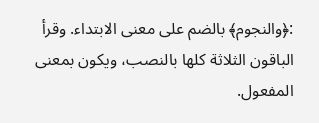:﴿والنجوم﴾ بالضم على معنى الابتداء. وقرأ الباقون الثلاثة كلها بالنصب، ويكون بمعنى المفعول.